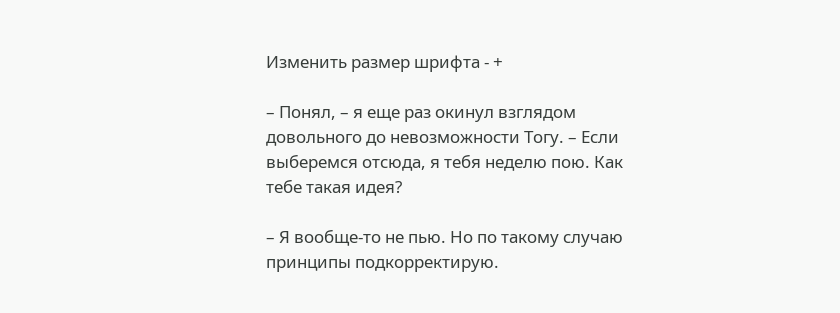Изменить размер шрифта - +

– Понял, – я еще раз окинул взглядом довольного до невозможности Тогу. – Если выберемся отсюда, я тебя неделю пою. Как тебе такая идея?

– Я вообще-то не пью. Но по такому случаю принципы подкорректирую.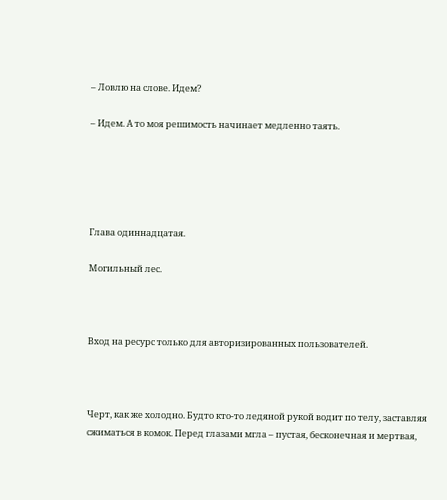– Ловлю на слове. Идем?

– Идем. А то моя решимость начинает медленно таять.





Глава одиннадцатая.

Могильный лес.



Вход на ресурс только для авторизированных пользователей.



Черт, как же холодно. Будто кто-то ледяной рукой водит по телу, заставляя сжиматься в комок. Перед глазами мгла – пустая, бесконечная и мертвая,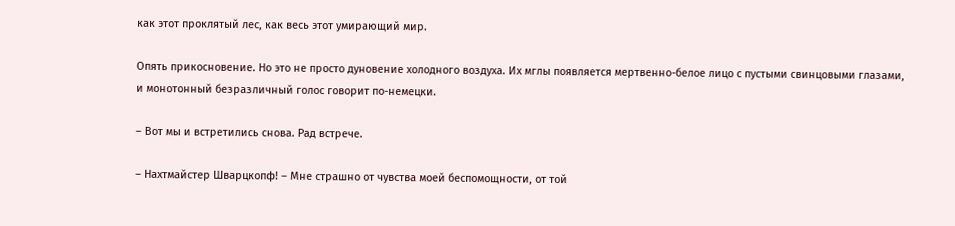как этот проклятый лес, как весь этот умирающий мир.

Опять прикосновение. Но это не просто дуновение холодного воздуха. Их мглы появляется мертвенно-белое лицо с пустыми свинцовыми глазами, и монотонный безразличный голос говорит по-немецки.

– Вот мы и встретились снова. Рад встрече.

– Нахтмайстер Шварцкопф! – Мне страшно от чувства моей беспомощности, от той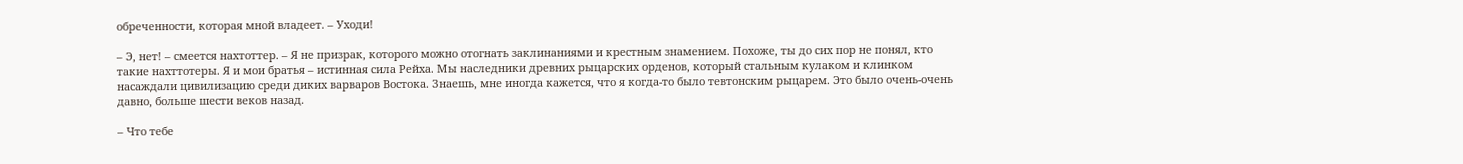обреченности, которая мной владеет. – Уходи!

– Э, нет! – смеется нахтоттер. – Я не призрак, которого можно отогнать заклинаниями и крестным знамением. Похоже, ты до сих пор не понял, кто такие нахттотеры. Я и мои братья – истинная сила Рейха. Мы наследники древних рыцарских орденов, который стальным кулаком и клинком насаждали цивилизацию среди диких варваров Востока. Знаешь, мне иногда кажется, что я когда-то было тевтонским рыцарем. Это было очень-очень давно, больше шести веков назад.

– Что тебе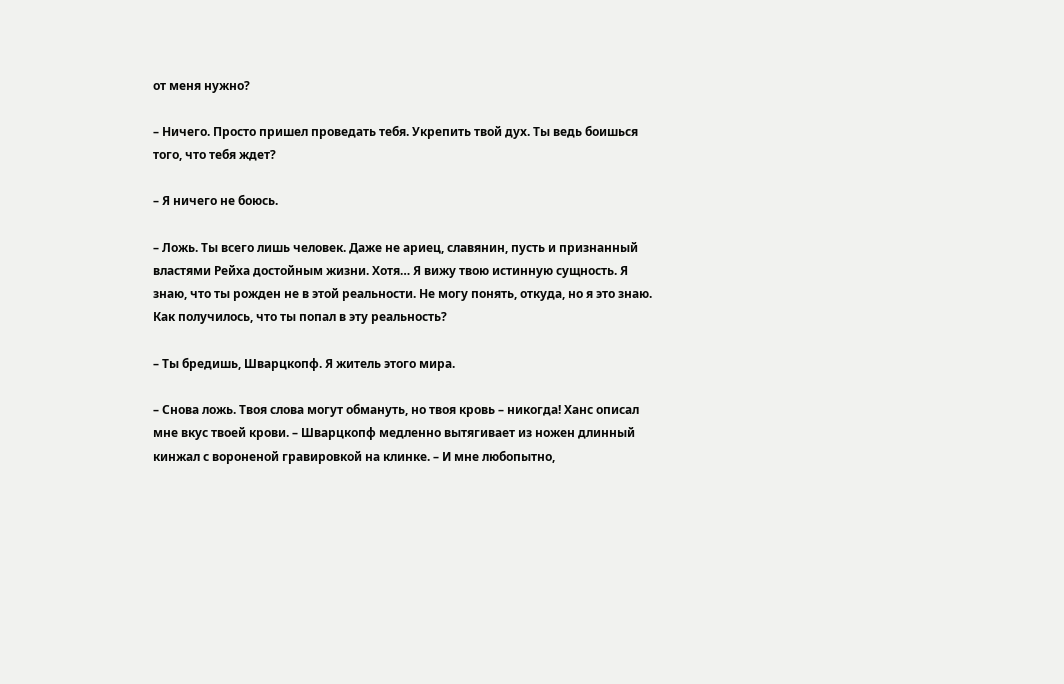от меня нужно?

– Ничего. Просто пришел проведать тебя. Укрепить твой дух. Ты ведь боишься того, что тебя ждет?

– Я ничего не боюсь.

– Ложь. Ты всего лишь человек. Даже не ариец, славянин, пусть и признанный властями Рейха достойным жизни. Хотя… Я вижу твою истинную сущность. Я знаю, что ты рожден не в этой реальности. Не могу понять, откуда, но я это знаю. Как получилось, что ты попал в эту реальность?

– Ты бредишь, Шварцкопф. Я житель этого мира.

– Снова ложь. Твоя слова могут обмануть, но твоя кровь – никогда! Ханс описал мне вкус твоей крови. – Шварцкопф медленно вытягивает из ножен длинный кинжал с вороненой гравировкой на клинке. – И мне любопытно,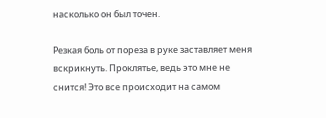насколько он был точен.

Резкая боль от пореза в руке заставляет меня вскрикнуть. Проклятье, ведь это мне не снится! Это все происходит на самом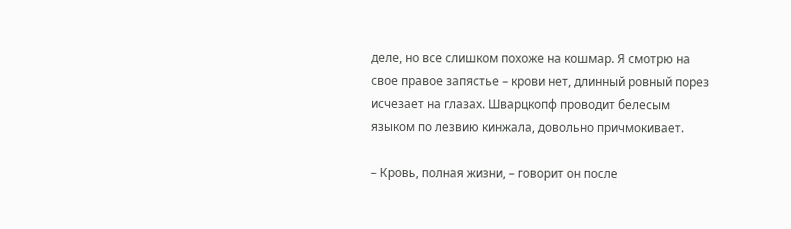деле, но все слишком похоже на кошмар. Я смотрю на свое правое запястье – крови нет, длинный ровный порез исчезает на глазах. Шварцкопф проводит белесым языком по лезвию кинжала, довольно причмокивает.

– Кровь, полная жизни, – говорит он после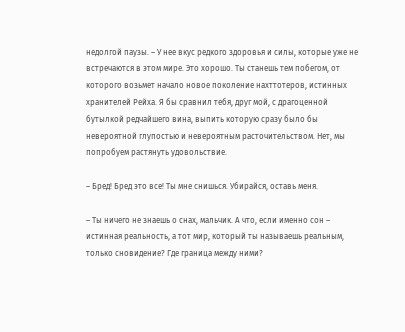недолгой паузы. – У нее вкус редкого здоровья и силы, которые уже не встречаются в этом мире. Это хорошо. Ты станешь тем побегом, от которого возьмет начало новое поколение нахттотеров, истинных хранителей Рейха. Я бы сравнил тебя, друг мой, с драгоценной бутылкой редчайшего вина, выпить которую сразу было бы невероятной глупостью и невероятным расточительством. Нет, мы попробуем растянуть удовольствие.

– Бред! Бред это все! Ты мне снишься. Убирайся, оставь меня.

– Ты ничего не знаешь о снах, мальчик. А что, если именно сон – истинная реальность, а тот мир, который ты называешь реальным, только сновидение? Где граница между ними?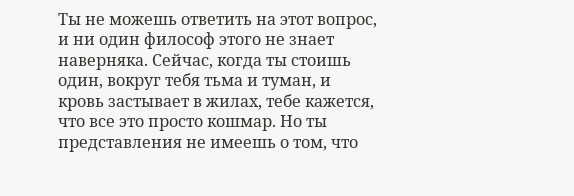Ты не можешь ответить на этот вопрос, и ни один философ этого не знает наверняка. Сейчас, когда ты стоишь один, вокруг тебя тьма и туман, и кровь застывает в жилах, тебе кажется, что все это просто кошмар. Но ты представления не имеешь о том, что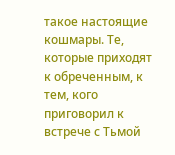такое настоящие кошмары. Те, которые приходят к обреченным, к тем, кого приговорил к встрече с Тьмой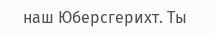наш Юберсгерихт. Ты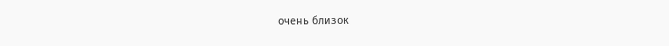очень близок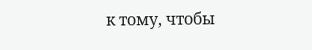к тому, чтобы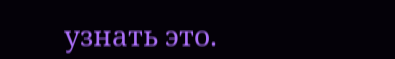узнать это.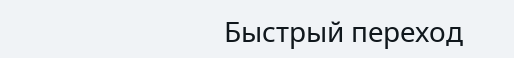Быстрый переход